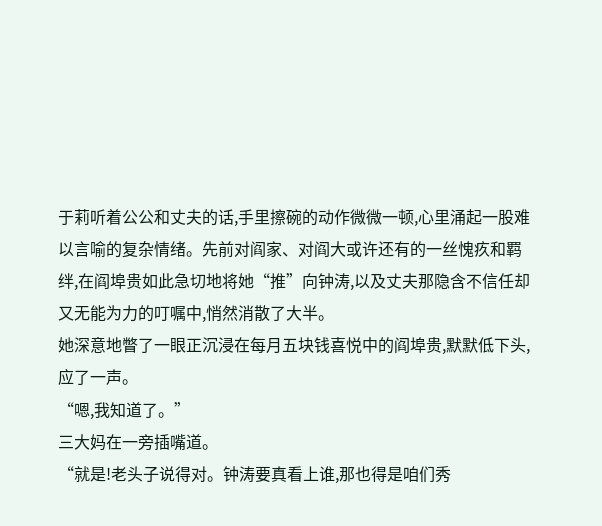于莉听着公公和丈夫的话,手里擦碗的动作微微一顿,心里涌起一股难以言喻的复杂情绪。先前对阎家、对阎大或许还有的一丝愧疚和羁绊,在阎埠贵如此急切地将她“推”向钟涛,以及丈夫那隐含不信任却又无能为力的叮嘱中,悄然消散了大半。
她深意地瞥了一眼正沉浸在每月五块钱喜悦中的阎埠贵,默默低下头,应了一声。
“嗯,我知道了。”
三大妈在一旁插嘴道。
“就是!老头子说得对。钟涛要真看上谁,那也得是咱们秀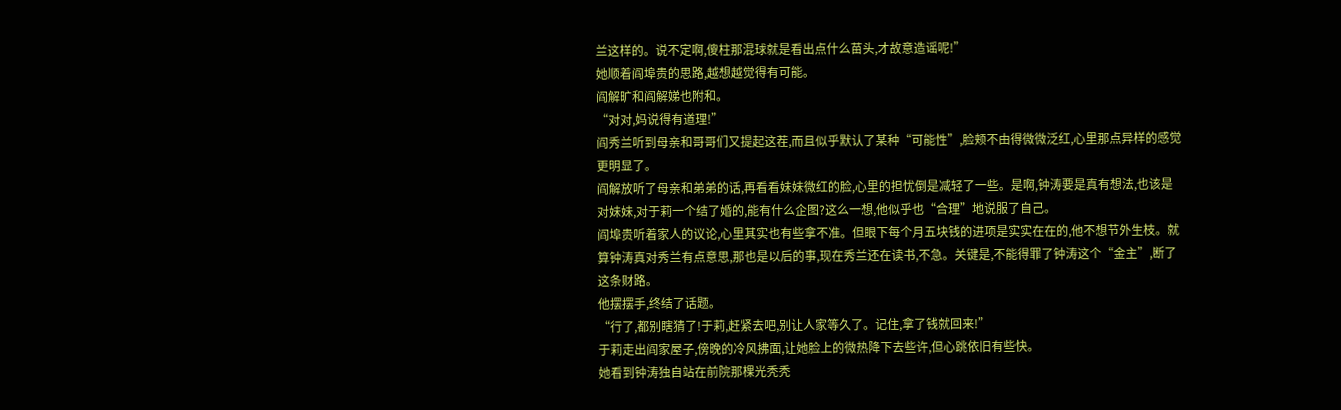兰这样的。说不定啊,傻柱那混球就是看出点什么苗头,才故意造谣呢!”
她顺着阎埠贵的思路,越想越觉得有可能。
阎解旷和阎解娣也附和。
“对对,妈说得有道理!”
阎秀兰听到母亲和哥哥们又提起这茬,而且似乎默认了某种“可能性”,脸颊不由得微微泛红,心里那点异样的感觉更明显了。
阎解放听了母亲和弟弟的话,再看看妹妹微红的脸,心里的担忧倒是减轻了一些。是啊,钟涛要是真有想法,也该是对妹妹,对于莉一个结了婚的,能有什么企图?这么一想,他似乎也“合理”地说服了自己。
阎埠贵听着家人的议论,心里其实也有些拿不准。但眼下每个月五块钱的进项是实实在在的,他不想节外生枝。就算钟涛真对秀兰有点意思,那也是以后的事,现在秀兰还在读书,不急。关键是,不能得罪了钟涛这个“金主”,断了这条财路。
他摆摆手,终结了话题。
“行了,都别瞎猜了!于莉,赶紧去吧,别让人家等久了。记住,拿了钱就回来!”
于莉走出阎家屋子,傍晚的冷风拂面,让她脸上的微热降下去些许,但心跳依旧有些快。
她看到钟涛独自站在前院那棵光秃秃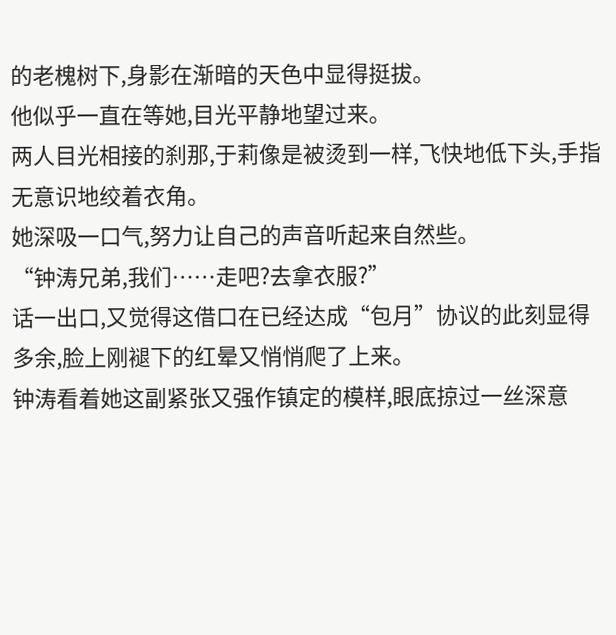的老槐树下,身影在渐暗的天色中显得挺拔。
他似乎一直在等她,目光平静地望过来。
两人目光相接的刹那,于莉像是被烫到一样,飞快地低下头,手指无意识地绞着衣角。
她深吸一口气,努力让自己的声音听起来自然些。
“钟涛兄弟,我们……走吧?去拿衣服?”
话一出口,又觉得这借口在已经达成“包月”协议的此刻显得多余,脸上刚褪下的红晕又悄悄爬了上来。
钟涛看着她这副紧张又强作镇定的模样,眼底掠过一丝深意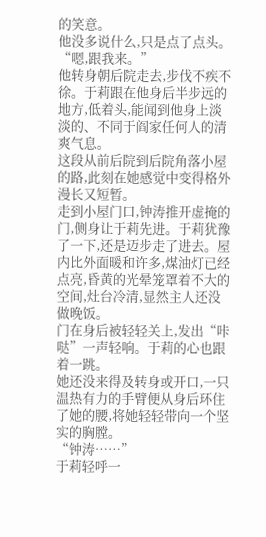的笑意。
他没多说什么,只是点了点头。
“嗯,跟我来。”
他转身朝后院走去,步伐不疾不徐。于莉跟在他身后半步远的地方,低着头,能闻到他身上淡淡的、不同于阎家任何人的清爽气息。
这段从前后院到后院角落小屋的路,此刻在她感觉中变得格外漫长又短暂。
走到小屋门口,钟涛推开虚掩的门,侧身让于莉先进。于莉犹豫了一下,还是迈步走了进去。屋内比外面暖和许多,煤油灯已经点亮,昏黄的光晕笼罩着不大的空间,灶台冷清,显然主人还没做晚饭。
门在身后被轻轻关上,发出“咔哒”一声轻响。于莉的心也跟着一跳。
她还没来得及转身或开口,一只温热有力的手臂便从身后环住了她的腰,将她轻轻带向一个坚实的胸膛。
“钟涛……”
于莉轻呼一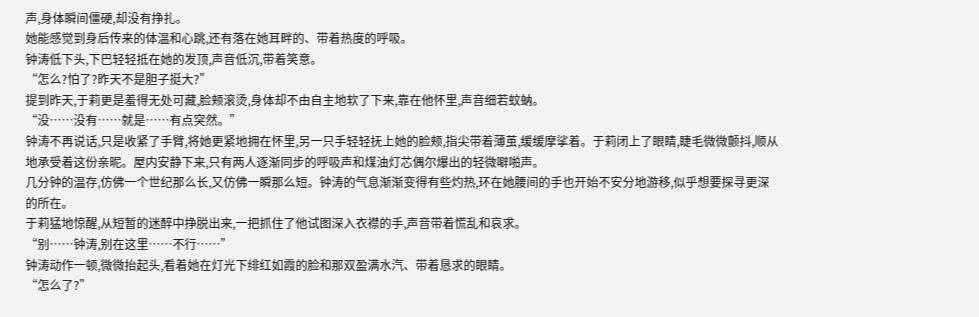声,身体瞬间僵硬,却没有挣扎。
她能感觉到身后传来的体温和心跳,还有落在她耳畔的、带着热度的呼吸。
钟涛低下头,下巴轻轻抵在她的发顶,声音低沉,带着笑意。
“怎么?怕了?昨天不是胆子挺大?”
提到昨天,于莉更是羞得无处可藏,脸颊滚烫,身体却不由自主地软了下来,靠在他怀里,声音细若蚊蚋。
“没……没有……就是……有点突然。”
钟涛不再说话,只是收紧了手臂,将她更紧地拥在怀里,另一只手轻轻抚上她的脸颊,指尖带着薄茧,缓缓摩挲着。于莉闭上了眼睛,睫毛微微颤抖,顺从地承受着这份亲昵。屋内安静下来,只有两人逐渐同步的呼吸声和煤油灯芯偶尔爆出的轻微噼啪声。
几分钟的温存,仿佛一个世纪那么长,又仿佛一瞬那么短。钟涛的气息渐渐变得有些灼热,环在她腰间的手也开始不安分地游移,似乎想要探寻更深的所在。
于莉猛地惊醒,从短暂的迷醉中挣脱出来,一把抓住了他试图深入衣襟的手,声音带着慌乱和哀求。
“别……钟涛,别在这里……不行……”
钟涛动作一顿,微微抬起头,看着她在灯光下绯红如霞的脸和那双盈满水汽、带着恳求的眼睛。
“怎么了?”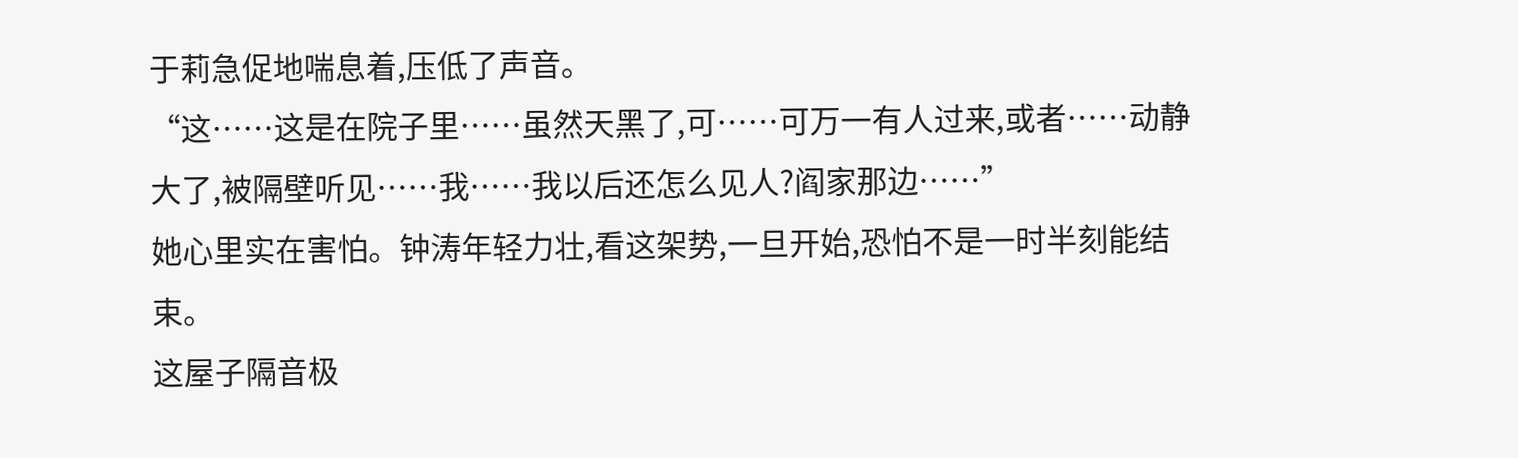于莉急促地喘息着,压低了声音。
“这……这是在院子里……虽然天黑了,可……可万一有人过来,或者……动静大了,被隔壁听见……我……我以后还怎么见人?阎家那边……”
她心里实在害怕。钟涛年轻力壮,看这架势,一旦开始,恐怕不是一时半刻能结束。
这屋子隔音极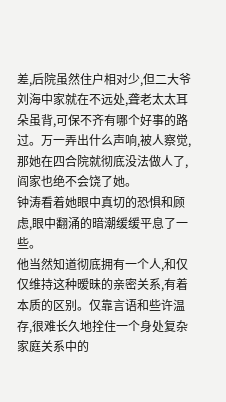差,后院虽然住户相对少,但二大爷刘海中家就在不远处,聋老太太耳朵虽背,可保不齐有哪个好事的路过。万一弄出什么声响,被人察觉,那她在四合院就彻底没法做人了,阎家也绝不会饶了她。
钟涛看着她眼中真切的恐惧和顾虑,眼中翻涌的暗潮缓缓平息了一些。
他当然知道彻底拥有一个人,和仅仅维持这种暧昧的亲密关系,有着本质的区别。仅靠言语和些许温存,很难长久地拴住一个身处复杂家庭关系中的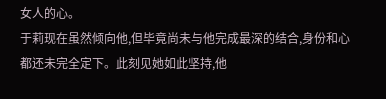女人的心。
于莉现在虽然倾向他,但毕竟尚未与他完成最深的结合,身份和心都还未完全定下。此刻见她如此坚持,他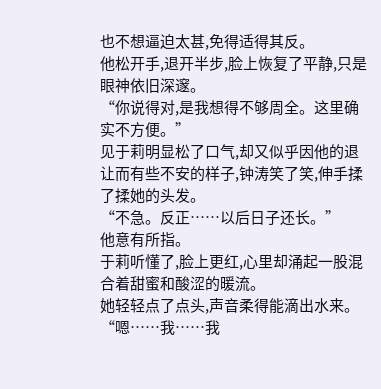也不想逼迫太甚,免得适得其反。
他松开手,退开半步,脸上恢复了平静,只是眼神依旧深邃。
“你说得对,是我想得不够周全。这里确实不方便。”
见于莉明显松了口气,却又似乎因他的退让而有些不安的样子,钟涛笑了笑,伸手揉了揉她的头发。
“不急。反正……以后日子还长。”
他意有所指。
于莉听懂了,脸上更红,心里却涌起一股混合着甜蜜和酸涩的暖流。
她轻轻点了点头,声音柔得能滴出水来。
“嗯……我……我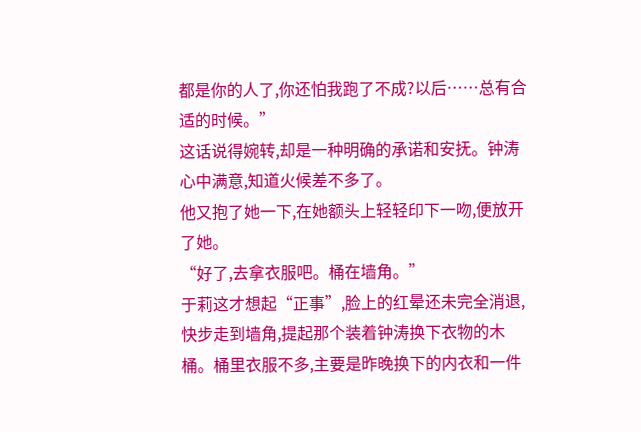都是你的人了,你还怕我跑了不成?以后……总有合适的时候。”
这话说得婉转,却是一种明确的承诺和安抚。钟涛心中满意,知道火候差不多了。
他又抱了她一下,在她额头上轻轻印下一吻,便放开了她。
“好了,去拿衣服吧。桶在墙角。”
于莉这才想起“正事”,脸上的红晕还未完全消退,快步走到墙角,提起那个装着钟涛换下衣物的木桶。桶里衣服不多,主要是昨晚换下的内衣和一件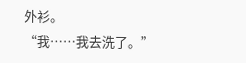外衫。
“我……我去洗了。”